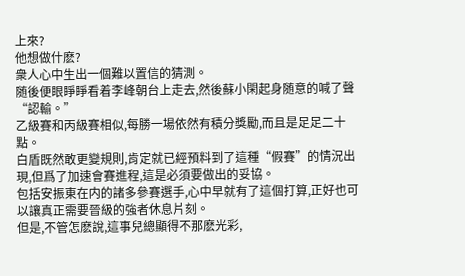上來?
他想做什麽?
衆人心中生出一個難以置信的猜測。
随後便眼睜睜看着李峰朝台上走去,然後蘇小閑起身随意的喊了聲“認輸。”
乙級賽和丙級賽相似,每勝一場依然有積分獎勵,而且是足足二十點。
白盾既然敢更變規則,肯定就已經預料到了這種“假賽”的情況出現,但爲了加速會賽進程,這是必須要做出的妥協。
包括安振東在内的諸多參賽選手,心中早就有了這個打算,正好也可以讓真正需要晉級的強者休息片刻。
但是,不管怎麽說,這事兒總顯得不那麽光彩,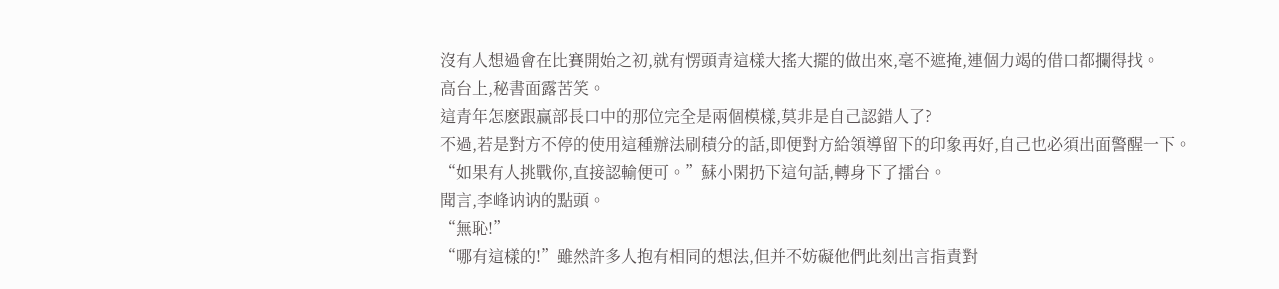沒有人想過會在比賽開始之初,就有愣頭青這樣大搖大擺的做出來,毫不遮掩,連個力竭的借口都攔得找。
高台上,秘書面露苦笑。
這青年怎麽跟赢部長口中的那位完全是兩個模樣,莫非是自己認錯人了?
不過,若是對方不停的使用這種辦法刷積分的話,即便對方給領導留下的印象再好,自己也必須出面警醒一下。
“如果有人挑戰你,直接認輸便可。”蘇小閑扔下這句話,轉身下了擂台。
聞言,李峰讷讷的點頭。
“無恥!”
“哪有這樣的!”雖然許多人抱有相同的想法,但并不妨礙他們此刻出言指責對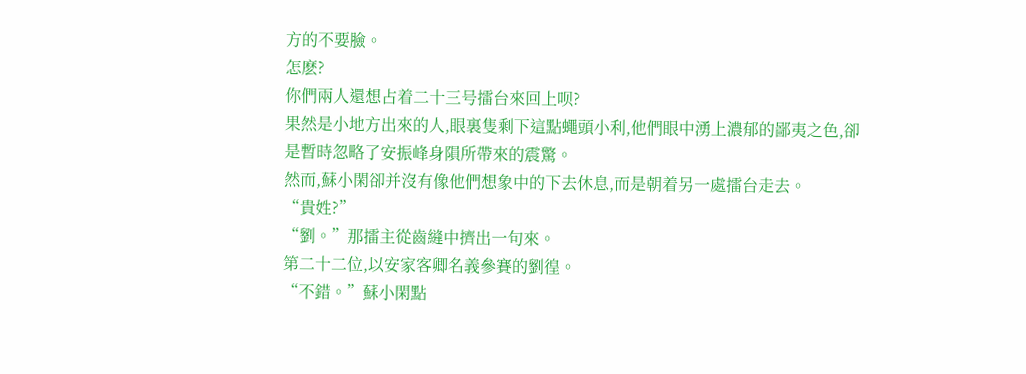方的不要臉。
怎麽?
你們兩人還想占着二十三号擂台來回上呗?
果然是小地方出來的人,眼裏隻剩下這點蠅頭小利,他們眼中湧上濃郁的鄙夷之色,卻是暫時忽略了安振峰身隕所帶來的震驚。
然而,蘇小閑卻并沒有像他們想象中的下去休息,而是朝着另一處擂台走去。
“貴姓?”
“劉。”那擂主從齒縫中擠出一句來。
第二十二位,以安家客卿名義參賽的劉徨。
“不錯。”蘇小閑點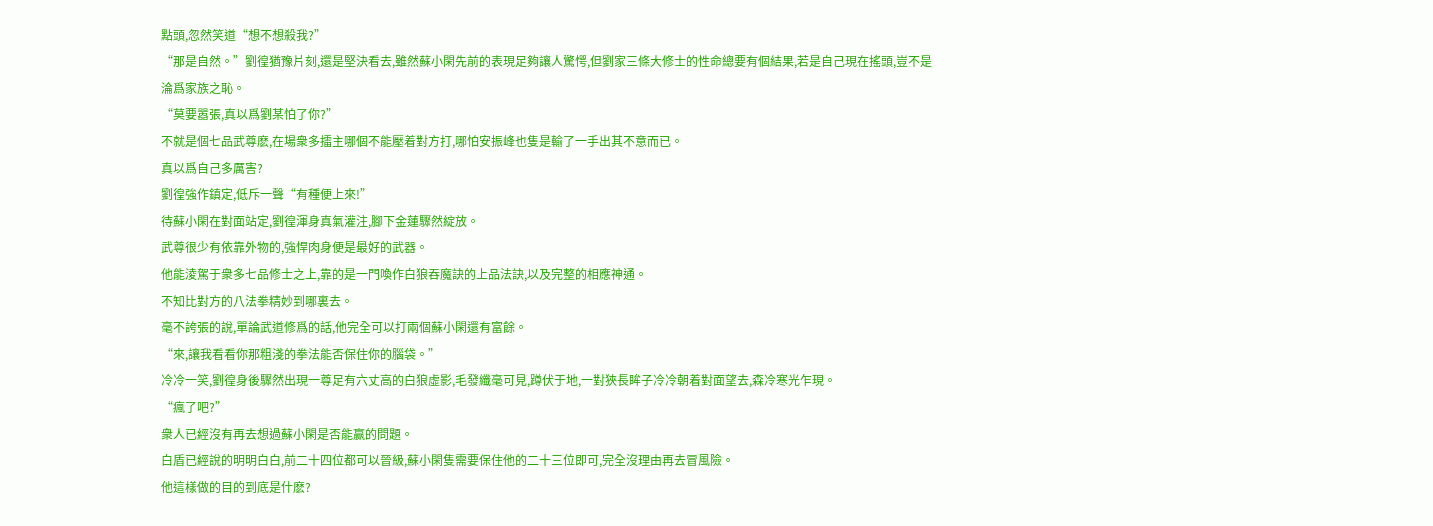點頭,忽然笑道“想不想殺我?”
“那是自然。”劉徨猶豫片刻,還是堅決看去,雖然蘇小閑先前的表現足夠讓人驚愕,但劉家三條大修士的性命總要有個結果,若是自己現在搖頭,豈不是淪爲家族之恥。
“莫要嚣張,真以爲劉某怕了你?”
不就是個七品武尊麽,在場衆多擂主哪個不能壓着對方打,哪怕安振峰也隻是輸了一手出其不意而已。
真以爲自己多厲害?
劉徨強作鎮定,低斥一聲“有種便上來!”
待蘇小閑在對面站定,劉徨渾身真氣灌注,腳下金蓮驟然綻放。
武尊很少有依靠外物的,強悍肉身便是最好的武器。
他能淩駕于衆多七品修士之上,靠的是一門喚作白狼吞魔訣的上品法訣,以及完整的相應神通。
不知比對方的八法拳精妙到哪裏去。
毫不誇張的說,單論武道修爲的話,他完全可以打兩個蘇小閑還有富餘。
“來,讓我看看你那粗淺的拳法能否保住你的腦袋。”
冷冷一笑,劉徨身後驟然出現一尊足有六丈高的白狼虛影,毛發纖毫可見,蹲伏于地,一對狹長眸子冷冷朝着對面望去,森冷寒光乍現。
“瘋了吧?”
衆人已經沒有再去想過蘇小閑是否能赢的問題。
白盾已經說的明明白白,前二十四位都可以晉級,蘇小閑隻需要保住他的二十三位即可,完全沒理由再去冒風險。
他這樣做的目的到底是什麽?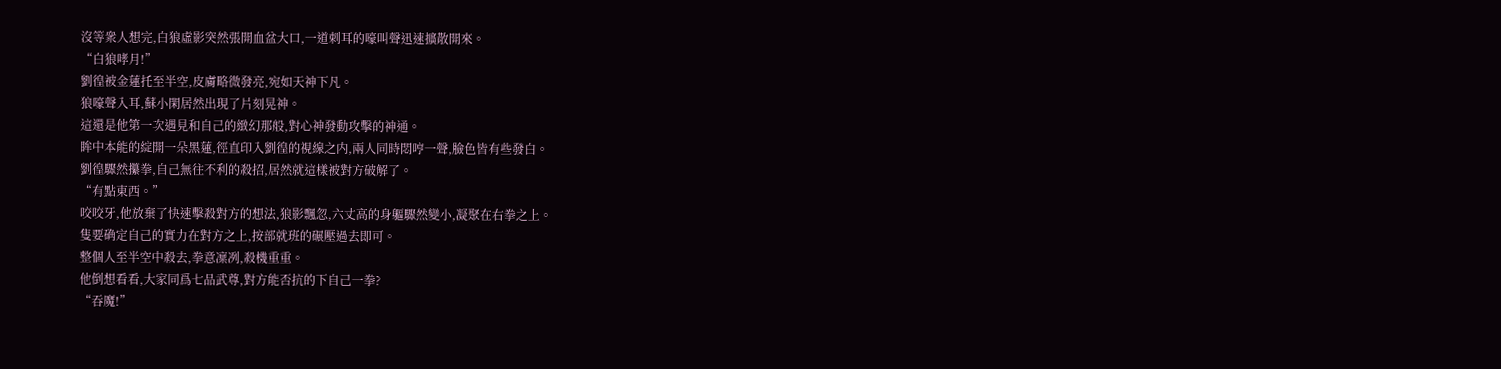沒等衆人想完,白狼虛影突然張開血盆大口,一道刺耳的嚎叫聲迅速擴散開來。
“白狼哮月!”
劉徨被金蓮托至半空,皮膚略微發亮,宛如天神下凡。
狼嚎聲入耳,蘇小閑居然出現了片刻晃神。
這還是他第一次遇見和自己的緻幻那般,對心神發動攻擊的神通。
眸中本能的綻開一朵黑蓮,徑直印入劉徨的視線之内,兩人同時悶哼一聲,臉色皆有些發白。
劉徨驟然攥拳,自己無往不利的殺招,居然就這樣被對方破解了。
“有點東西。”
咬咬牙,他放棄了快速擊殺對方的想法,狼影飄忽,六丈高的身軀驟然變小,凝聚在右拳之上。
隻要确定自己的實力在對方之上,按部就班的碾壓過去即可。
整個人至半空中殺去,拳意凜冽,殺機重重。
他倒想看看,大家同爲七品武尊,對方能否抗的下自己一拳?
“吞魔!”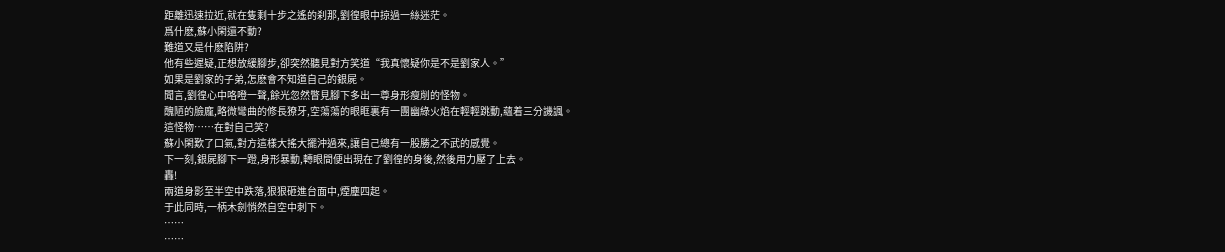距離迅速拉近,就在隻剩十步之遙的刹那,劉徨眼中掠過一絲迷茫。
爲什麽,蘇小閑還不動?
難道又是什麽陷阱?
他有些遲疑,正想放緩腳步,卻突然聽見對方笑道“我真懷疑你是不是劉家人。”
如果是劉家的子弟,怎麽會不知道自己的銀屍。
聞言,劉徨心中咯噔一聲,餘光忽然瞥見腳下多出一尊身形瘦削的怪物。
醜陋的臉龐,略微彎曲的修長獠牙,空蕩蕩的眼眶裏有一團幽綠火焰在輕輕跳動,蘊着三分譏諷。
這怪物……在對自己笑?
蘇小閑歎了口氣,對方這樣大搖大擺沖過來,讓自己總有一股勝之不武的感覺。
下一刻,銀屍腳下一蹬,身形暴動,轉眼間便出現在了劉徨的身後,然後用力壓了上去。
轟!
兩道身影至半空中跌落,狠狠砸進台面中,煙塵四起。
于此同時,一柄木劍悄然自空中刺下。
……
……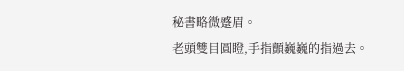秘書略微蹙眉。
老頭雙目圓瞪,手指顫巍巍的指過去。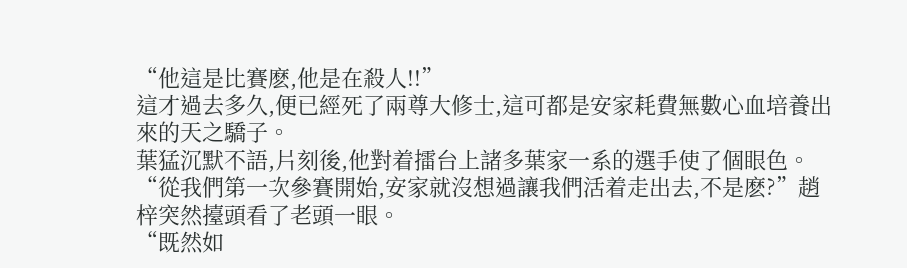“他這是比賽麽,他是在殺人!!”
這才過去多久,便已經死了兩尊大修士,這可都是安家耗費無數心血培養出來的天之驕子。
葉猛沉默不語,片刻後,他對着擂台上諸多葉家一系的選手使了個眼色。
“從我們第一次參賽開始,安家就沒想過讓我們活着走出去,不是麽?”趙梓突然擡頭看了老頭一眼。
“既然如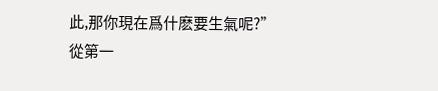此,那你現在爲什麽要生氣呢?”
從第一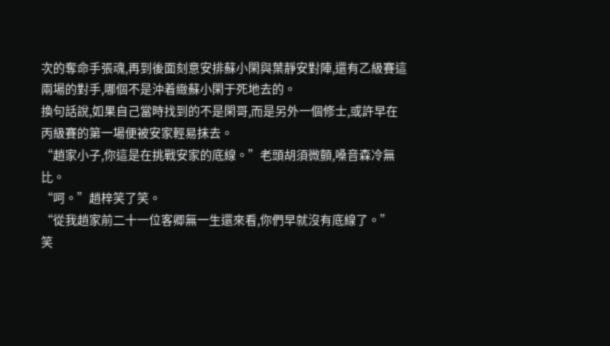次的奪命手張魂,再到後面刻意安排蘇小閑與葉靜安對陣,還有乙級賽這兩場的對手,哪個不是沖着緻蘇小閑于死地去的。
換句話說,如果自己當時找到的不是閑哥,而是另外一個修士,或許早在丙級賽的第一場便被安家輕易抹去。
“趙家小子,你這是在挑戰安家的底線。”老頭胡須微顫,嗓音森冷無比。
“呵。”趙梓笑了笑。
“從我趙家前二十一位客卿無一生還來看,你們早就沒有底線了。”
笑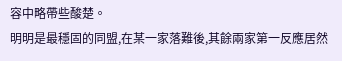容中略帶些酸楚。
明明是最穩固的同盟,在某一家落難後,其餘兩家第一反應居然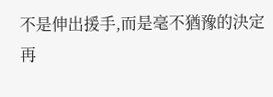不是伸出援手,而是毫不猶豫的決定再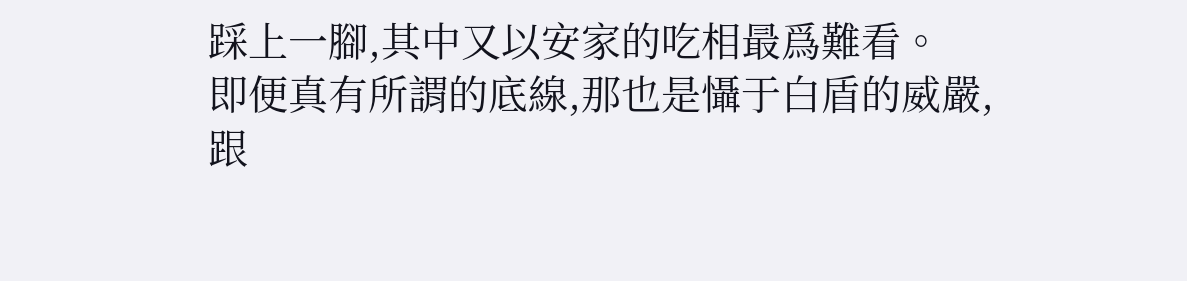踩上一腳,其中又以安家的吃相最爲難看。
即便真有所謂的底線,那也是懾于白盾的威嚴,跟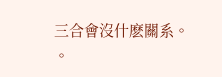三合會沒什麽關系。
。